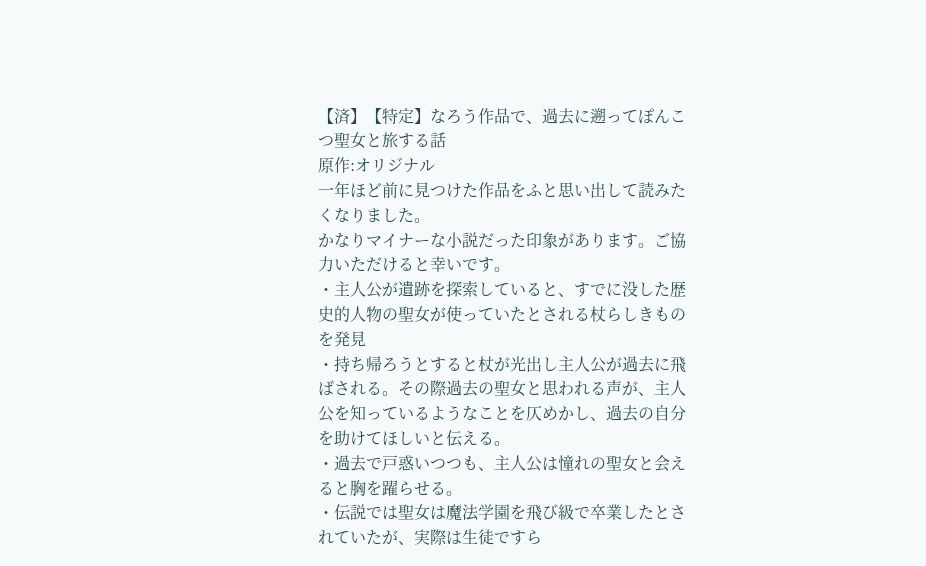【済】【特定】なろう作品で、過去に遡ってぽんこつ聖女と旅する話
原作:オリジナル
一年ほど前に見つけた作品をふと思い出して読みたくなりました。
かなりマイナーな小説だった印象があります。ご協力いただけると幸いです。
・主人公が遺跡を探索していると、すでに没した歴史的人物の聖女が使っていたとされる杖らしきものを発見
・持ち帰ろうとすると杖が光出し主人公が過去に飛ばされる。その際過去の聖女と思われる声が、主人公を知っているようなことを仄めかし、過去の自分を助けてほしいと伝える。
・過去で戸惑いつつも、主人公は憧れの聖女と会えると胸を躍らせる。
・伝説では聖女は魔法学園を飛び級で卒業したとされていたが、実際は生徒ですら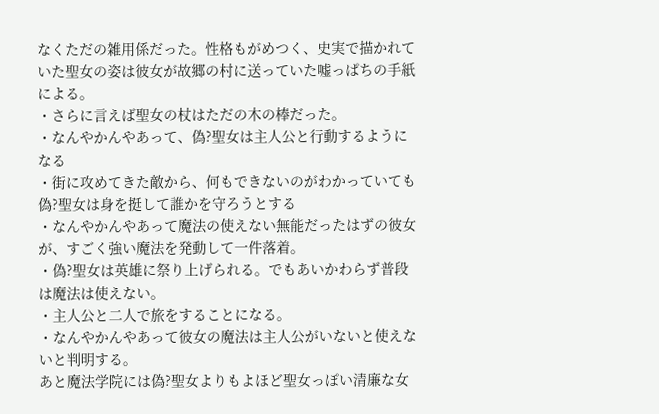なくただの雑用係だった。性格もがめつく、史実で描かれていた聖女の姿は彼女が故郷の村に送っていた嘘っぱちの手紙による。
・さらに言えば聖女の杖はただの木の棒だった。
・なんやかんやあって、偽?聖女は主人公と行動するようになる
・街に攻めてきた敵から、何もできないのがわかっていても偽?聖女は身を挺して誰かを守ろうとする
・なんやかんやあって魔法の使えない無能だったはずの彼女が、すごく強い魔法を発動して一件落着。
・偽?聖女は英雄に祭り上げられる。でもあいかわらず普段は魔法は使えない。
・主人公と二人で旅をすることになる。
・なんやかんやあって彼女の魔法は主人公がいないと使えないと判明する。
あと魔法学院には偽?聖女よりもよほど聖女っぽい清廉な女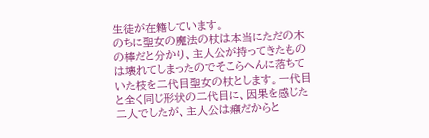生徒が在籍しています。
のちに聖女の魔法の杖は本当にただの木の棒だと分かり、主人公が持ってきたものは壊れてしまったのでそこらへんに落ちていた枝を二代目聖女の杖とします。一代目と全く同じ形状の二代目に、因果を感じた二人でしたが、主人公は癪だからと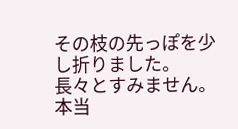その枝の先っぽを少し折りました。
長々とすみません。
本当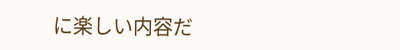に楽しい内容だ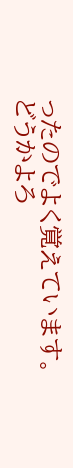ったのでよく覚えています。
どうかよろ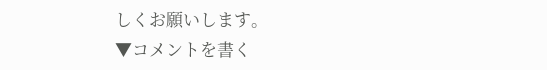しくお願いします。
▼コメントを書く